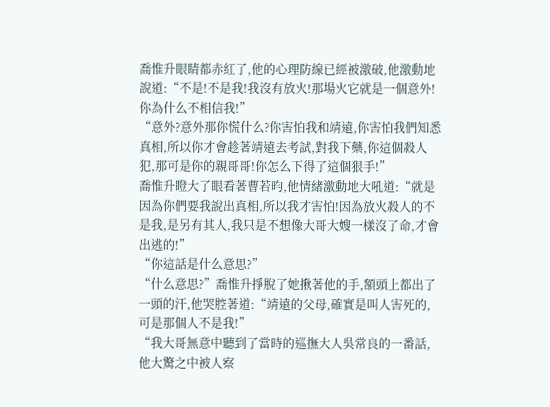喬惟升眼睛都赤紅了,他的心理防線已經被激破,他激動地說道:“不是!不是我!我沒有放火!那場火它就是一個意外!你為什么不相信我!”
“意外?意外那你慌什么?你害怕我和靖遠,你害怕我們知悉真相,所以你才會趁著靖遠去考試,對我下藥,你這個殺人犯,那可是你的親哥哥!你怎么下得了這個狠手!”
喬惟升瞪大了眼看著曹若昀,他情緒激動地大吼道:“就是因為你們要我說出真相,所以我才害怕!因為放火殺人的不是我,是另有其人,我只是不想像大哥大嫂一樣沒了命,才會出逃的!”
“你這話是什么意思?”
“什么意思?”喬惟升掙脫了她揪著他的手,額頭上都出了一頭的汗,他哭腔著道:“靖遠的父母,確實是叫人害死的,可是那個人不是我!”
“我大哥無意中聽到了當時的巡撫大人吳常良的一番話,他大驚之中被人察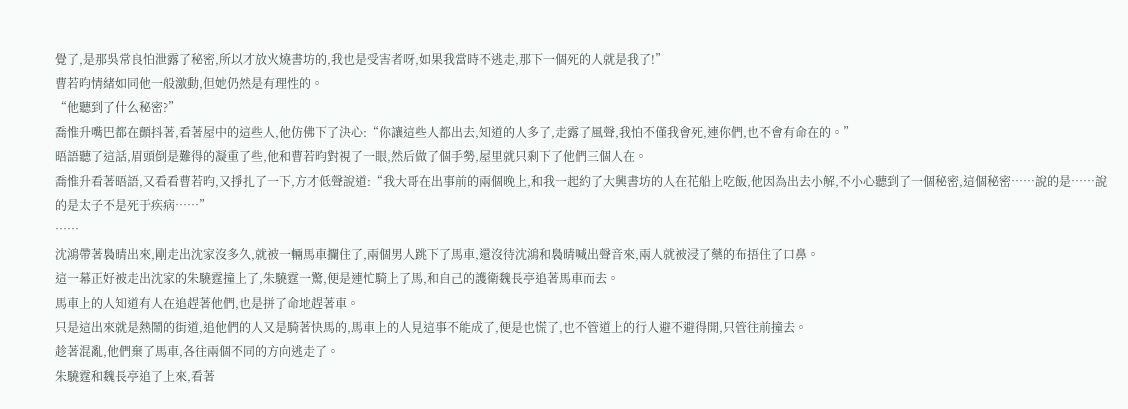覺了,是那吳常良怕泄露了秘密,所以才放火燒書坊的,我也是受害者呀,如果我當時不逃走,那下一個死的人就是我了!”
曹若昀情緒如同他一般激動,但她仍然是有理性的。
“他聽到了什么秘密?”
喬惟升嘴巴都在顫抖著,看著屋中的這些人,他仿佛下了決心:“你讓這些人都出去,知道的人多了,走露了風聲,我怕不僅我會死,連你們,也不會有命在的。”
晤語聽了這話,眉頭倒是難得的凝重了些,他和曹若昀對視了一眼,然后做了個手勢,屋里就只剩下了他們三個人在。
喬惟升看著晤語,又看看曹若昀,又掙扎了一下,方才低聲說道:“我大哥在出事前的兩個晚上,和我一起約了大興書坊的人在花船上吃飯,他因為出去小解,不小心聽到了一個秘密,這個秘密……說的是……說的是太子不是死于疾病……”
……
沈鴻帶著裊晴出來,剛走出沈家沒多久,就被一輛馬車攔住了,兩個男人跳下了馬車,還沒待沈鴻和裊晴喊出聲音來,兩人就被浸了藥的布捂住了口鼻。
這一幕正好被走出沈家的朱驍霆撞上了,朱驍霆一驚,便是連忙騎上了馬,和自己的護衛魏長亭追著馬車而去。
馬車上的人知道有人在追趕著他們,也是拼了命地趕著車。
只是這出來就是熱鬧的街道,追他們的人又是騎著快馬的,馬車上的人見這事不能成了,便是也慌了,也不管道上的行人避不避得開,只管往前撞去。
趁著混亂,他們棄了馬車,各往兩個不同的方向逃走了。
朱驍霆和魏長亭追了上來,看著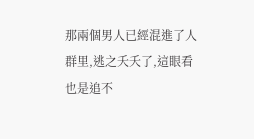那兩個男人已經混進了人群里,逃之夭夭了,這眼看也是追不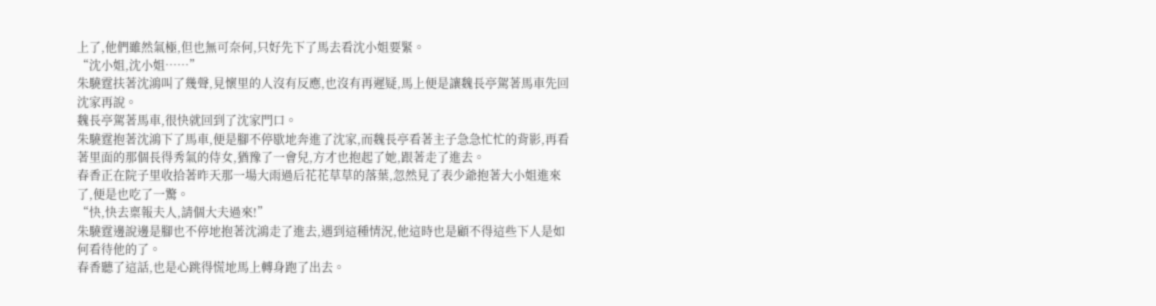上了,他們雖然氣極,但也無可奈何,只好先下了馬去看沈小姐要緊。
“沈小姐,沈小姐……”
朱驍霆扶著沈鴻叫了幾聲,見懷里的人沒有反應,也沒有再遲疑,馬上便是讓魏長亭駕著馬車先回沈家再說。
魏長亭駕著馬車,很快就回到了沈家門口。
朱驍霆抱著沈鴻下了馬車,便是腳不停歇地奔進了沈家,而魏長亭看著主子急急忙忙的背影,再看著里面的那個長得秀氣的侍女,猶豫了一會兒,方才也抱起了她,跟著走了進去。
春香正在院子里收拾著昨天那一場大雨過后花花草草的落葉,忽然見了表少爺抱著大小姐進來了,便是也吃了一驚。
“快,快去稟報夫人,請個大夫過來!”
朱驍霆邊說邊是腳也不停地抱著沈鴻走了進去,遇到這種情況,他這時也是顧不得這些下人是如何看待他的了。
春香聽了這話,也是心跳得慌地馬上轉身跑了出去。